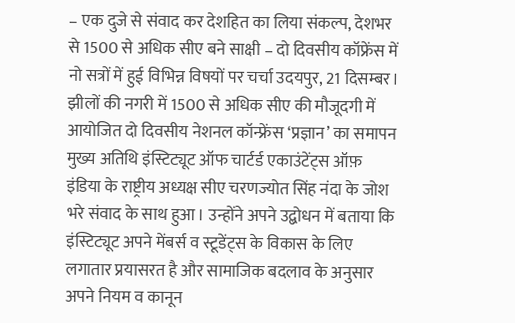– एक दुजे से संवाद कर देशहित का लिया संकल्प, देशभर से 1500 से अधिक सीए बने साक्षी – दो दिवसीय कॉफ्रेंस में नो सत्रों में हुई विभिन्न विषयों पर चर्चा उदयपुर, 21 दिसम्बर। झीलों की नगरी में 1500 से अधिक सीए की मौजूदगी में आयोजित दो दिवसीय नेशनल कॉन्फ्रेंस ‘प्रज्ञान’ का समापन मुख्य अतिथि इंस्टिट्यूट ऑफ चार्टर्ड एकाउंटेंट्स ऑफ़ इंडिया के राष्ट्रीय अध्यक्ष सीए चरणज्योत सिंह नंदा के जोश भरे संवाद के साथ हुआ। उन्होंने अपने उद्बोधन में बताया कि इंस्टिट्यूट अपने मेंबर्स व स्टूडेंट्स के विकास के लिए लगातार प्रयासरत है और सामाजिक बदलाव के अनुसार अपने नियम व कानून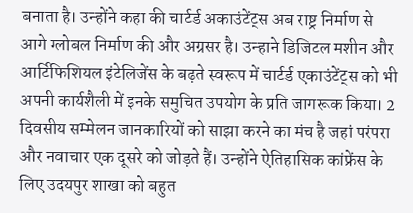बनाता है। उन्होंने कहा की चार्टर्ड अकाउंटेंट्स अब राष्ट्र निर्माण से आगे ग्लोबल निर्माण की और अग्रसर है। उन्हाने डिजिटल मशीन और आर्टिफिशियल इंटेलिजेंस के बढ़ते स्वरूप में चार्टर्ड एकाउंटेंट्स को भी अपनी कार्यशैली में इनके समुचित उपयोग के प्रति जागरूक किया। 2 दिवसीय सम्मेलन जानकारियों को साझा करने का मंच है जहां परंपरा और नवाचार एक दूसरे को जोड़ते हैं। उन्होंने ऐतिहासिक कांफ्रेंस के लिए उदयपुर शाखा को बहुत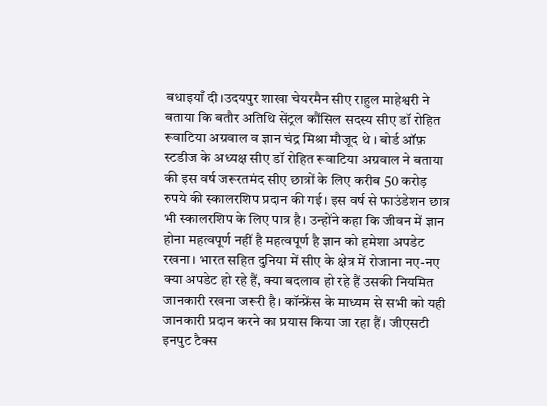बधाइयाँ दी।उदयपुर शाखा चेयरमैन सीए राहुल माहेश्वरी ने बताया कि बतौर अतिथि सेंट्रल कौंसिल सदस्य सीए डॉ रोहित रूवाटिया अग्रवाल व ज्ञान चंद्र मिश्रा मौजूद थे । बोर्ड ऑफ़ स्टडीज के अध्यक्ष सीए डॉ रोहित रूवाटिया अग्रवाल ने बताया की इस वर्ष जरूरतमंद सीए छात्रों के लिए करीब 50 करोड़ रुपये की स्कालरशिप प्रदान की गई। इस वर्ष से फाउंडेशन छात्र भी स्कालरशिप के लिए पात्र है। उन्होंने कहा कि जीवन में ज्ञान होना महत्वपूर्ण नहीं है महत्वपूर्ण है ज्ञान को हमेशा अपडेट रखना। भारत सहित दुनिया में सीए के क्षेत्र में रोजाना नए-नए क्या अपडेट हो रहे हैं, क्या बदलाव हो रहे हैं उसकी नियमित जानकारी रखना जरूरी है। कॉन्फ्रेंस के माध्यम से सभी को यही जानकारी प्रदान करने का प्रयास किया जा रहा हैं। जीएसटी इनपुट टैक्स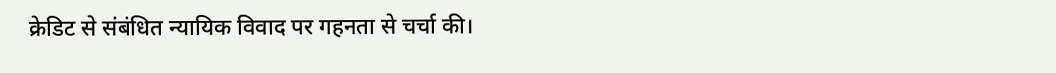क्रेडिट से संबंधित न्यायिक विवाद पर गहनता से चर्चा की।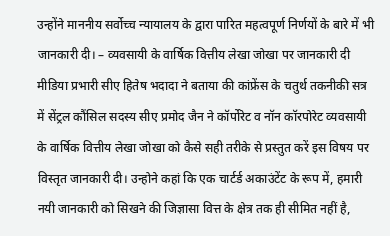उन्होंने माननीय सर्वोच्च न्यायालय के द्वारा पारित महत्वपूर्ण निर्णयों के बारे में भी जानकारी दी। – व्यवसायी के वार्षिक वित्तीय लेखा जोखा पर जानकारी दी मीडिया प्रभारी सीए हितेष भदादा ने बताया की कांफ्रेंस के चतुर्थ तकनीकी सत्र में सेंट्रल कौंसिल सदस्य सीए प्रमोद जैन ने कॉर्पोरेट व नॉन कॉरपोरेट व्यवसायी के वार्षिक वित्तीय लेखा जोखा को कैसे सही तरीके से प्रस्तुत करें इस विषय पर विस्तृत जानकारी दी। उन्होने कहां कि एक चार्टर्ड अकाउंटेंट के रूप में, हमारी नयी जानकारी को सिखने की जिज्ञासा वित्त के क्षेत्र तक ही सीमित नहीं है,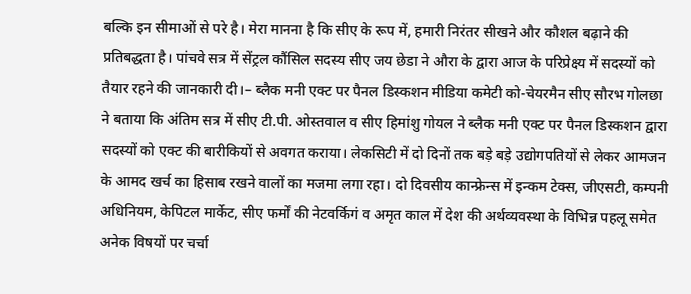बल्कि इन सीमाओं से परे है। मेरा मानना है कि सीए के रूप में, हमारी निरंतर सीखने और कौशल बढ़ाने की प्रतिबद्धता है। पांचवे सत्र में सेंट्रल कौंसिल सदस्य सीए जय छेडा ने औरा के द्वारा आज के परिप्रेक्ष्य में सदस्यों को तैयार रहने की जानकारी दी।– ब्लैक मनी एक्ट पर पैनल डिस्कशन मीडिया कमेटी को-चेयरमैन सीए सौरभ गोलछा ने बताया कि अंतिम सत्र में सीए टी.पी. ओस्तवाल व सीए हिमांशु गोयल ने ब्लैक मनी एक्ट पर पैनल डिस्कशन द्वारा सदस्यों को एक्ट की बारीकियों से अवगत कराया। लेकसिटी में दो दिनों तक बड़े बड़े उद्योगपतियों से लेकर आमजन के आमद खर्च का हिसाब रखने वालों का मजमा लगा रहा। दो दिवसीय कान्फ्रेन्स में इन्कम टेक्स, जीएसटी, कम्पनी अधिनियम, केपिटल मार्केट, सीए फर्मों की नेटवर्किगं व अमृत काल में देश की अर्थव्यवस्था के विभिन्न पहलू समेत अनेक विषयों पर चर्चा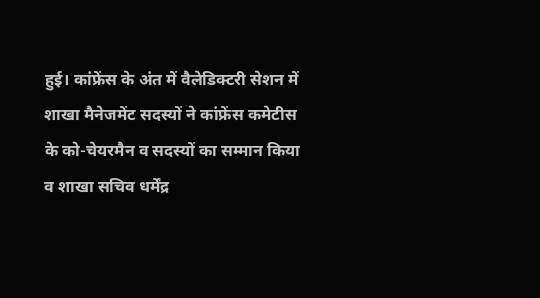हुई। कांफ्रेंस के अंत में वैलेडिक्टरी सेशन में शाखा मैनेजमेंट सदस्यों ने कांफ्रेंस कमेटीस के को-चेयरमैन व सदस्यों का सम्मान किया व शाखा सचिव धर्मेंद्र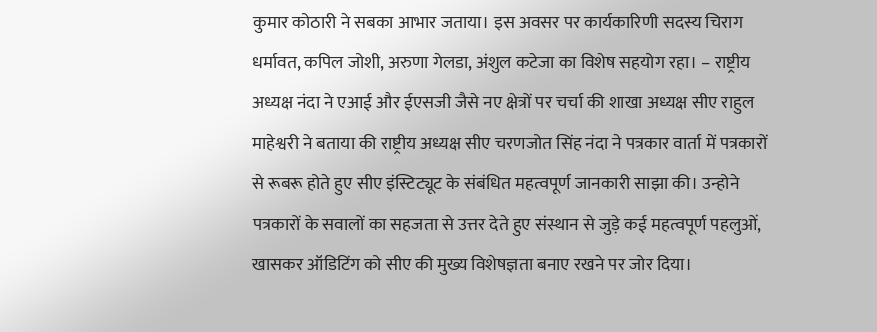कुमार कोठारी ने सबका आभार जताया। इस अवसर पर कार्यकारिणी सदस्य चिराग धर्मावत, कपिल जोशी, अरुणा गेलडा, अंशुल कटेजा का विशेष सहयोग रहा। – राष्ट्रीय अध्यक्ष नंदा ने एआई और ईएसजी जैसे नए क्षेत्रों पर चर्चा की शाखा अध्यक्ष सीए राहुल माहेश्वरी ने बताया की राष्ट्रीय अध्यक्ष सीए चरणजोत सिंह नंदा ने पत्रकार वार्ता में पत्रकारों से रूबरू होते हुए सीए इंस्टिट्यूट के संबंधित महत्वपूर्ण जानकारी साझा की। उन्होने पत्रकारों के सवालों का सहजता से उत्तर देते हुए संस्थान से जुड़े कई महत्वपूर्ण पहलुओं, खासकर ऑडिटिंग को सीए की मुख्य विशेषज्ञता बनाए रखने पर जोर दिया।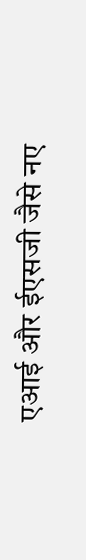एआई और ईएसजी जैसे नए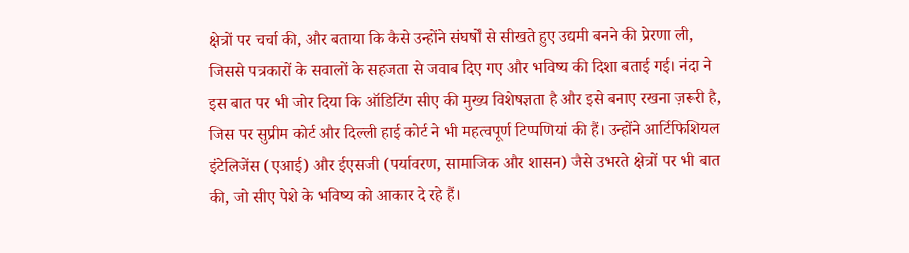क्षेत्रों पर चर्चा की, और बताया कि कैसे उन्होंने संघर्षों से सीखते हुए उद्यमी बनने की प्रेरणा ली, जिससे पत्रकारों के सवालों के सहजता से जवाब दिए गए और भविष्य की दिशा बताई गई। नंदा ने इस बात पर भी जोर दिया कि ऑडिटिंग सीए की मुख्य विशेषज्ञता है और इसे बनाए रखना ज़रूरी है, जिस पर सुप्रीम कोर्ट और दिल्ली हाई कोर्ट ने भी महत्वपूर्ण टिप्पणियां की हैं। उन्होंने आर्टिफिशियल इंटेलिजेंस (एआई) और ईएसजी (पर्यावरण, सामाजिक और शासन) जैसे उभरते क्षेत्रों पर भी बात की, जो सीए पेशे के भविष्य को आकार दे रहे हैं।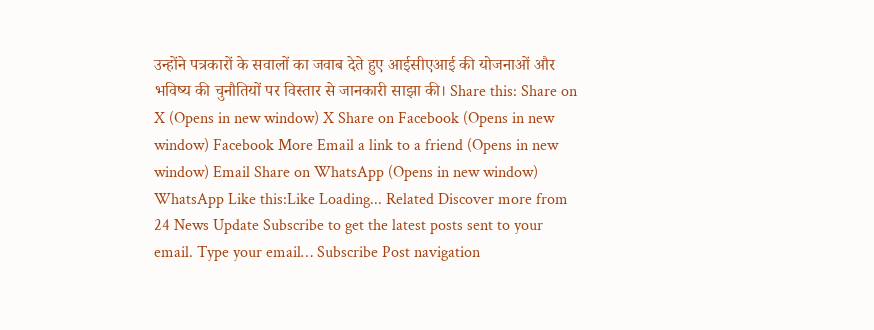उन्होंने पत्रकारों के सवालों का जवाब देते हुए आईसीएआई की योजनाओं और भविष्य की चुनौतियों पर विस्तार से जानकारी साझा की। Share this: Share on X (Opens in new window) X Share on Facebook (Opens in new window) Facebook More Email a link to a friend (Opens in new window) Email Share on WhatsApp (Opens in new window) WhatsApp Like this:Like Loading... Related Discover more from 24 News Update Subscribe to get the latest posts sent to your email. Type your email… Subscribe Post navigation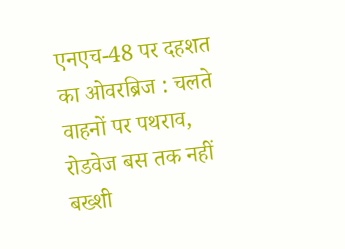एनएच-48 पर दहशत का ओवरब्रिज : चलते वाहनों पर पथराव, रोडवेज बस तक नहीं बख्शी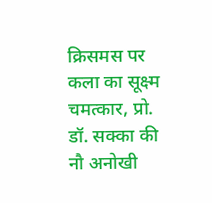क्रिसमस पर कला का सूक्ष्म चमत्कार, प्रो. डॉ. सक्का की नौ अनोखी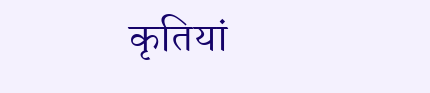कृतियां